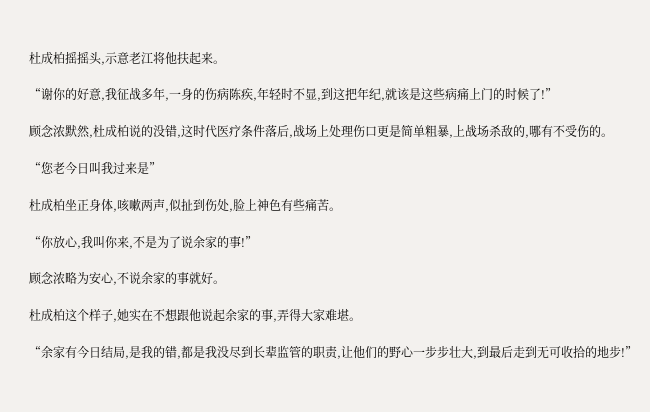杜成柏摇摇头,示意老江将他扶起来。

“谢你的好意,我征战多年,一身的伤病陈疾,年轻时不显,到这把年纪,就该是这些病痛上门的时候了!”

顾念浓默然,杜成柏说的没错,这时代医疗条件落后,战场上处理伤口更是简单粗暴,上战场杀敌的,哪有不受伤的。

“您老今日叫我过来是”

杜成柏坐正身体,咳嗽两声,似扯到伤处,脸上神色有些痛苦。

“你放心,我叫你来,不是为了说余家的事!”

顾念浓略为安心,不说余家的事就好。

杜成柏这个样子,她实在不想跟他说起余家的事,弄得大家难堪。

“余家有今日结局,是我的错,都是我没尽到长辈监管的职责,让他们的野心一步步壮大,到最后走到无可收拾的地步!”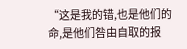“这是我的错,也是他们的命,是他们咎由自取的报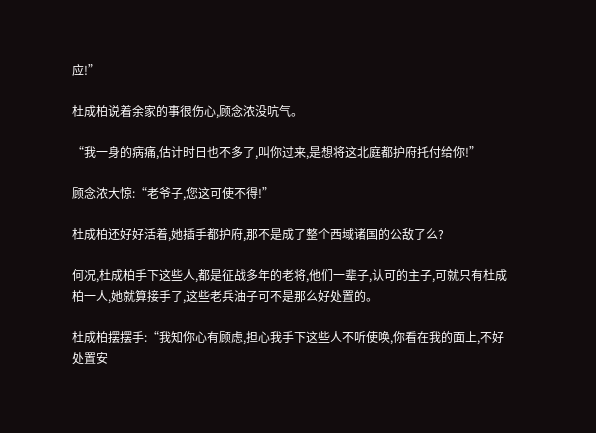应!”

杜成柏说着余家的事很伤心,顾念浓没吭气。

“我一身的病痛,估计时日也不多了,叫你过来,是想将这北庭都护府托付给你!”

顾念浓大惊:“老爷子,您这可使不得!”

杜成柏还好好活着,她插手都护府,那不是成了整个西域诸国的公敌了么?

何况,杜成柏手下这些人,都是征战多年的老将,他们一辈子,认可的主子,可就只有杜成柏一人,她就算接手了,这些老兵油子可不是那么好处置的。

杜成柏摆摆手:“我知你心有顾虑,担心我手下这些人不听使唤,你看在我的面上,不好处置安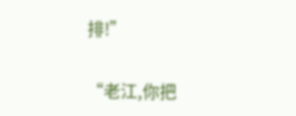排!”

“老江,你把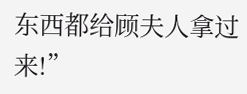东西都给顾夫人拿过来!”